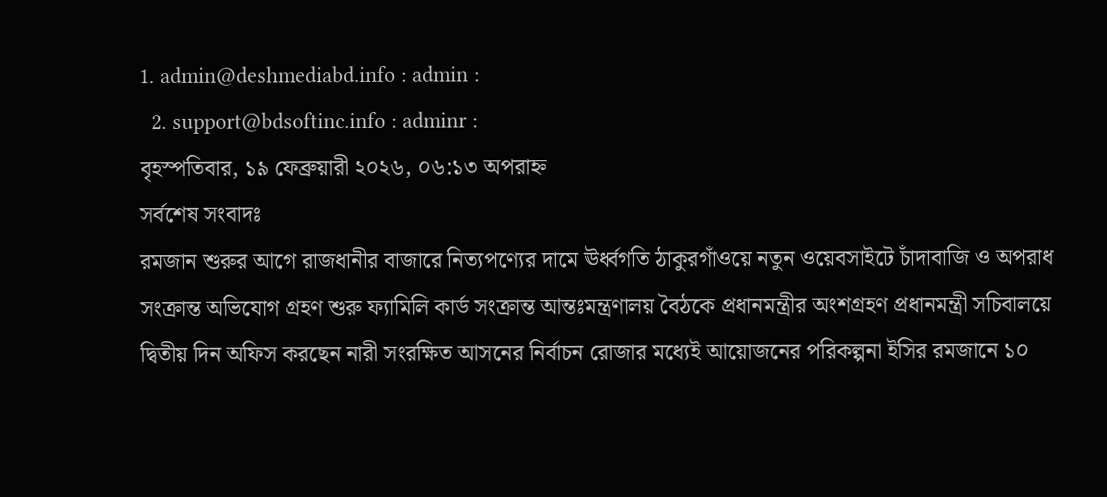1. admin@deshmediabd.info : admin :
  2. support@bdsoftinc.info : adminr :
বৃহস্পতিবার, ১৯ ফেব্রুয়ারী ২০২৬, ০৬:১৩ অপরাহ্ন
সর্বশেষ সংবাদঃ
রমজান শুরুর আগে রাজধানীর বাজারে নিত্যপণ্যের দামে ঊর্ধ্বগতি ঠাকুরগাঁওয়ে নতুন ওয়েবসাইটে চাঁদাবাজি ও অপরাধ সংক্রান্ত অভিযোগ গ্রহণ শুরু ফ্যামিলি কার্ড সংক্রান্ত আন্তঃমন্ত্রণালয় বৈঠকে প্রধানমন্ত্রীর অংশগ্রহণ প্রধানমন্ত্রী সচিবালয়ে দ্বিতীয় দিন অফিস করছেন নারী সংরক্ষিত আসনের নির্বাচন রোজার মধ্যেই আয়োজনের পরিকল্পনা ইসির রমজানে ১০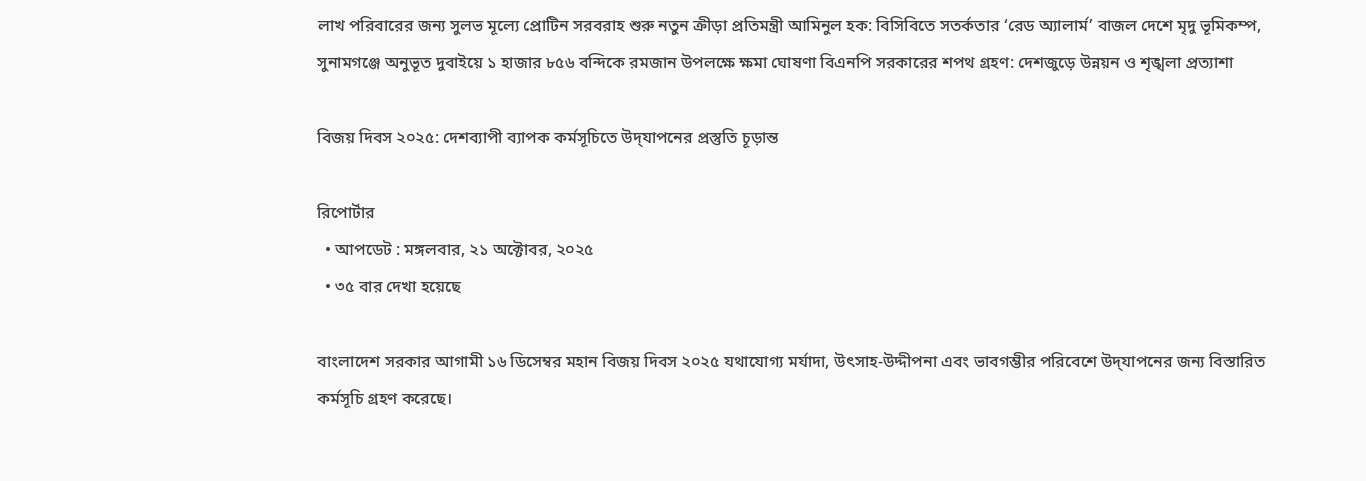লাখ পরিবারের জন্য সুলভ মূল্যে প্রোটিন সরবরাহ শুরু নতুন ক্রীড়া প্রতিমন্ত্রী আমিনুল হক: বিসিবিতে সতর্কতার ‘রেড অ্যালার্ম’ বাজল দেশে মৃদু ভূমিকম্প, সুনামগঞ্জে অনুভূত দুবাইয়ে ১ হাজার ৮৫৬ বন্দিকে রমজান উপলক্ষে ক্ষমা ঘোষণা বিএনপি সরকারের শপথ গ্রহণ: দেশজুড়ে উন্নয়ন ও শৃঙ্খলা প্রত্যাশা

বিজয় দিবস ২০২৫: দেশব্যাপী ব্যাপক কর্মসূচিতে উদ্‌যাপনের প্রস্তুতি চূড়ান্ত

রিপোর্টার
  • আপডেট : মঙ্গলবার, ২১ অক্টোবর, ২০২৫
  • ৩৫ বার দেখা হয়েছে

বাংলাদেশ সরকার আগামী ১৬ ডিসেম্বর মহান বিজয় দিবস ২০২৫ যথাযোগ্য মর্যাদা, উৎসাহ-উদ্দীপনা এবং ভাবগম্ভীর পরিবেশে উদ্‌যাপনের জন্য বিস্তারিত কর্মসূচি গ্রহণ করেছে।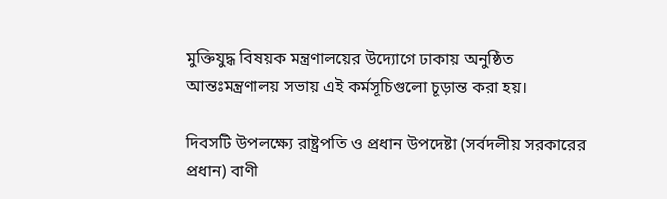মুক্তিযুদ্ধ বিষয়ক মন্ত্রণালয়ের উদ্যোগে ঢাকায় অনুষ্ঠিত আন্তঃমন্ত্রণালয় সভায় এই কর্মসূচিগুলো চূড়ান্ত করা হয়।

দিবসটি উপলক্ষ্যে রাষ্ট্রপতি ও প্রধান উপদেষ্টা (সর্বদলীয় সরকারের প্রধান) বাণী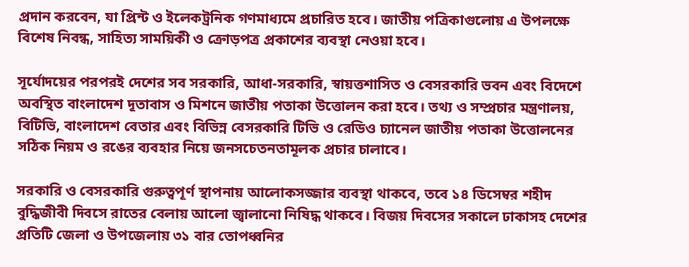প্রদান করবেন, যা প্রিন্ট ও ইলেকট্রনিক গণমাধ্যমে প্রচারিত হবে। জাতীয় পত্রিকাগুলোয় এ উপলক্ষে বিশেষ নিবন্ধ, সাহিত্য সাময়িকী ও ক্রোড়পত্র প্রকাশের ব্যবস্থা নেওয়া হবে।

সূর্যোদয়ের পরপরই দেশের সব সরকারি, আধা-সরকারি, স্বায়ত্তশাসিত ও বেসরকারি ভবন এবং বিদেশে অবস্থিত বাংলাদেশ দূতাবাস ও মিশনে জাতীয় পতাকা উত্তোলন করা হবে। তথ্য ও সম্প্রচার মন্ত্রণালয়, বিটিভি, বাংলাদেশ বেতার এবং বিভিন্ন বেসরকারি টিভি ও রেডিও চ্যানেল জাতীয় পতাকা উত্তোলনের সঠিক নিয়ম ও রঙের ব্যবহার নিয়ে জনসচেতনতামূলক প্রচার চালাবে।

সরকারি ও বেসরকারি গুরুত্বপূর্ণ স্থাপনায় আলোকসজ্জার ব্যবস্থা থাকবে, তবে ১৪ ডিসেম্বর শহীদ বুদ্ধিজীবী দিবসে রাতের বেলায় আলো জ্বালানো নিষিদ্ধ থাকবে। বিজয় দিবসের সকালে ঢাকাসহ দেশের প্রতিটি জেলা ও উপজেলায় ৩১ বার তোপধ্বনির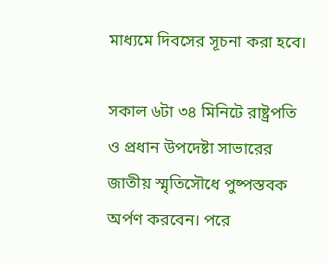মাধ্যমে দিবসের সূচনা করা হবে।

সকাল ৬টা ৩৪ মিনিটে রাষ্ট্রপতি ও প্রধান উপদেষ্টা সাভারের জাতীয় স্মৃতিসৌধে পুষ্পস্তবক অর্পণ করবেন। পরে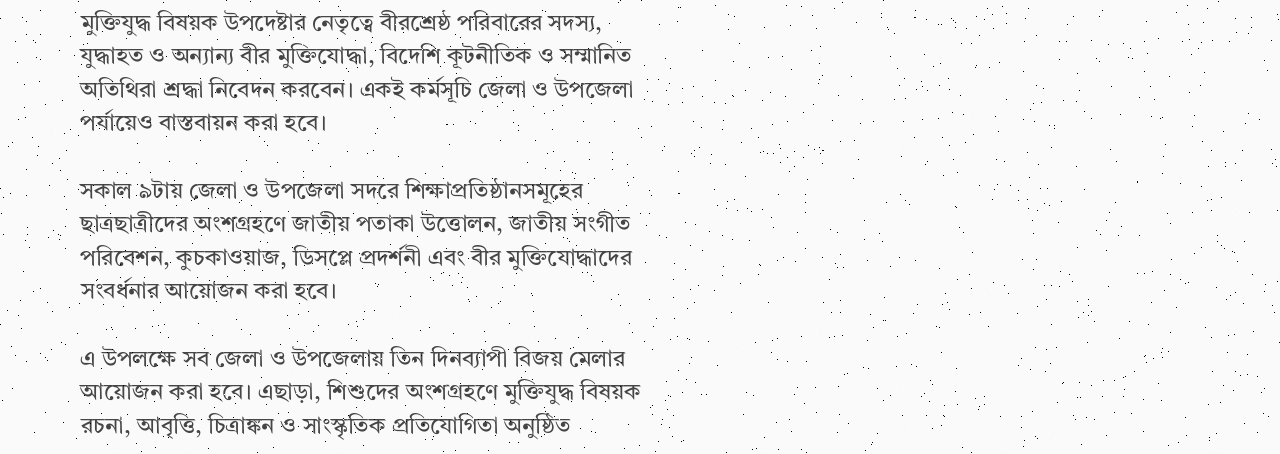মুক্তিযুদ্ধ বিষয়ক উপদেষ্টার নেতৃত্বে বীরশ্রেষ্ঠ পরিবারের সদস্য, যুদ্ধাহত ও অন্যান্য বীর মুক্তিযোদ্ধা, বিদেশি কূটনীতিক ও সম্মানিত অতিথিরা শ্রদ্ধা নিবেদন করবেন। একই কর্মসূচি জেলা ও উপজেলা পর্যায়েও বাস্তবায়ন করা হবে।

সকাল ৯টায় জেলা ও উপজেলা সদরে শিক্ষাপ্রতিষ্ঠানসমূহের ছাত্রছাত্রীদের অংশগ্রহণে জাতীয় পতাকা উত্তোলন, জাতীয় সংগীত পরিবেশন, কুচকাওয়াজ, ডিসপ্লে প্রদর্শনী এবং বীর মুক্তিযোদ্ধাদের সংবর্ধনার আয়োজন করা হবে।

এ উপলক্ষে সব জেলা ও উপজেলায় তিন দিনব্যাপী বিজয় মেলার আয়োজন করা হবে। এছাড়া, শিশুদের অংশগ্রহণে মুক্তিযুদ্ধ বিষয়ক রচনা, আবৃত্তি, চিত্রাঙ্কন ও সাংস্কৃতিক প্রতিযোগিতা অনুষ্ঠিত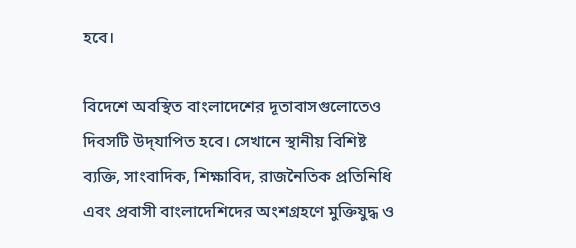হবে।

বিদেশে অবস্থিত বাংলাদেশের দূতাবাসগুলোতেও দিবসটি উদ্‌যাপিত হবে। সেখানে স্থানীয় বিশিষ্ট ব্যক্তি, সাংবাদিক, শিক্ষাবিদ, রাজনৈতিক প্রতিনিধি এবং প্রবাসী বাংলাদেশিদের অংশগ্রহণে মুক্তিযুদ্ধ ও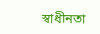স্বাধীনতা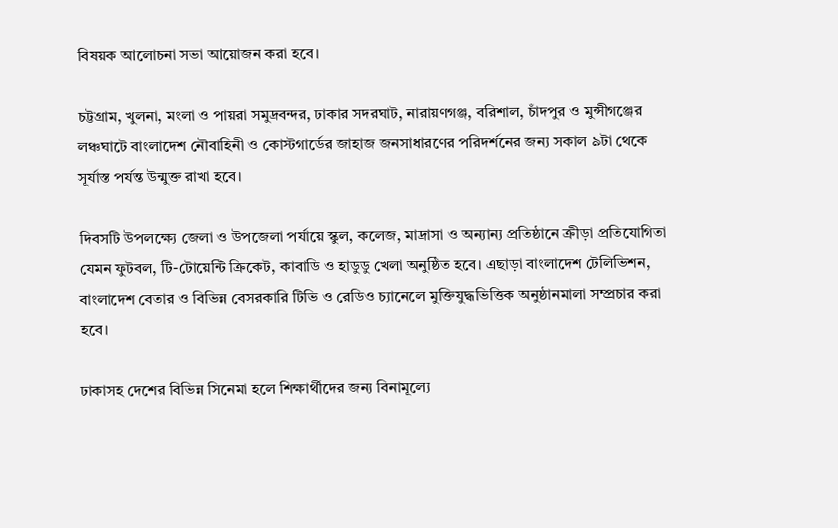বিষয়ক আলোচনা সভা আয়োজন করা হবে।

চট্টগ্রাম, খুলনা, মংলা ও পায়রা সমুদ্রবন্দর, ঢাকার সদরঘাট, নারায়ণগঞ্জ, বরিশাল, চাঁদপুর ও মুন্সীগঞ্জের লঞ্চঘাটে বাংলাদেশ নৌবাহিনী ও কোস্টগার্ডের জাহাজ জনসাধারণের পরিদর্শনের জন্য সকাল ৯টা থেকে সূর্যাস্ত পর্যন্ত উন্মুক্ত রাখা হবে।

দিবসটি উপলক্ষ্যে জেলা ও উপজেলা পর্যায়ে স্কুল, কলেজ, মাদ্রাসা ও অন্যান্য প্রতিষ্ঠানে ক্রীড়া প্রতিযোগিতা যেমন ফুটবল, টি-টোয়েন্টি ক্রিকেট, কাবাডি ও হাডুডু খেলা অনুষ্ঠিত হবে। এছাড়া বাংলাদেশ টেলিভিশন, বাংলাদেশ বেতার ও বিভিন্ন বেসরকারি টিভি ও রেডিও চ্যানেলে মুক্তিযুদ্ধভিত্তিক অনুষ্ঠানমালা সম্প্রচার করা হবে।

ঢাকাসহ দেশের বিভিন্ন সিনেমা হলে শিক্ষার্থীদের জন্য বিনামূল্যে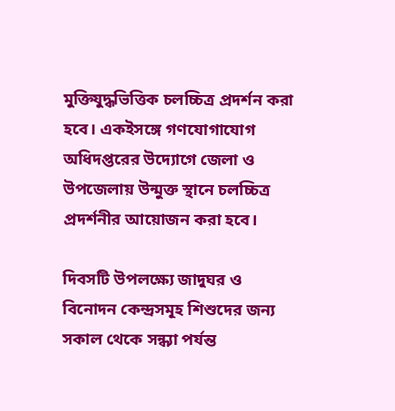মুক্তিযুদ্ধভিত্তিক চলচ্চিত্র প্রদর্শন করা হবে। একইসঙ্গে গণযোগাযোগ অধিদপ্তরের উদ্যোগে জেলা ও উপজেলায় উন্মুক্ত স্থানে চলচ্চিত্র প্রদর্শনীর আয়োজন করা হবে।

দিবসটি উপলক্ষ্যে জাদুঘর ও বিনোদন কেন্দ্রসমূহ শিশুদের জন্য সকাল থেকে সন্ধ্যা পর্যন্ত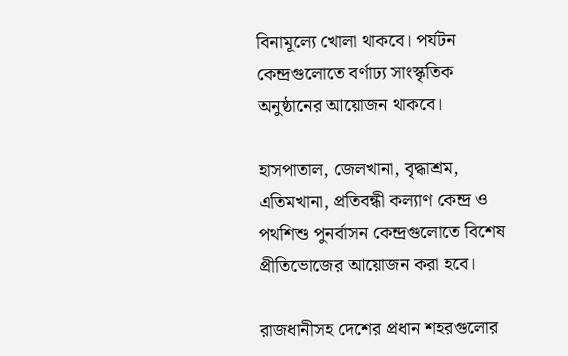বিনামূল্যে খোলা থাকবে। পর্যটন কেন্দ্রগুলোতে বর্ণাঢ্য সাংস্কৃতিক অনুষ্ঠানের আয়োজন থাকবে।

হাসপাতাল, জেলখানা, বৃদ্ধাশ্রম, এতিমখানা, প্রতিবন্ধী কল্যাণ কেন্দ্র ও পথশিশু পুনর্বাসন কেন্দ্রগুলোতে বিশেষ প্রীতিভোজের আয়োজন করা হবে।

রাজধানীসহ দেশের প্রধান শহরগুলোর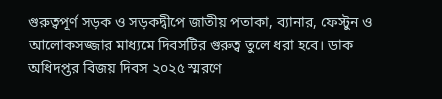গুরুত্বপূর্ণ সড়ক ও সড়কদ্বীপে জাতীয় পতাকা, ব্যানার, ফেস্টুন ও আলোকসজ্জার মাধ্যমে দিবসটির গুরুত্ব তুলে ধরা হবে। ডাক অধিদপ্তর বিজয় দিবস ২০২৫ স্মরণে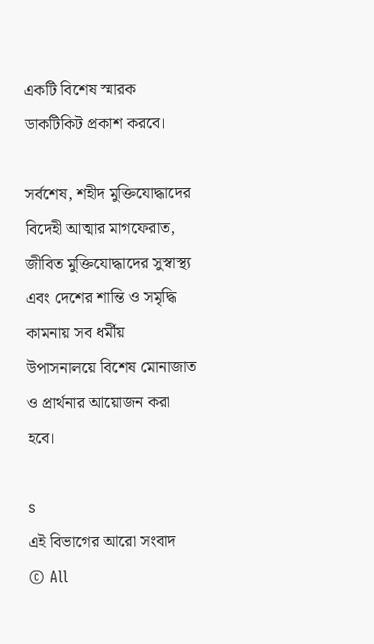একটি বিশেষ স্মারক ডাকটিকিট প্রকাশ করবে।

সর্বশেষ, শহীদ মুক্তিযোদ্ধাদের বিদেহী আত্মার মাগফেরাত, জীবিত মুক্তিযোদ্ধাদের সুস্বাস্থ্য এবং দেশের শান্তি ও সমৃদ্ধি কামনায় সব ধর্মীয় উপাসনালয়ে বিশেষ মোনাজাত ও প্রার্থনার আয়োজন করা হবে।

s
এই বিভাগের আরো সংবাদ
© All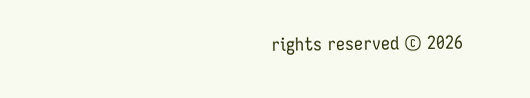rights reserved © 2026